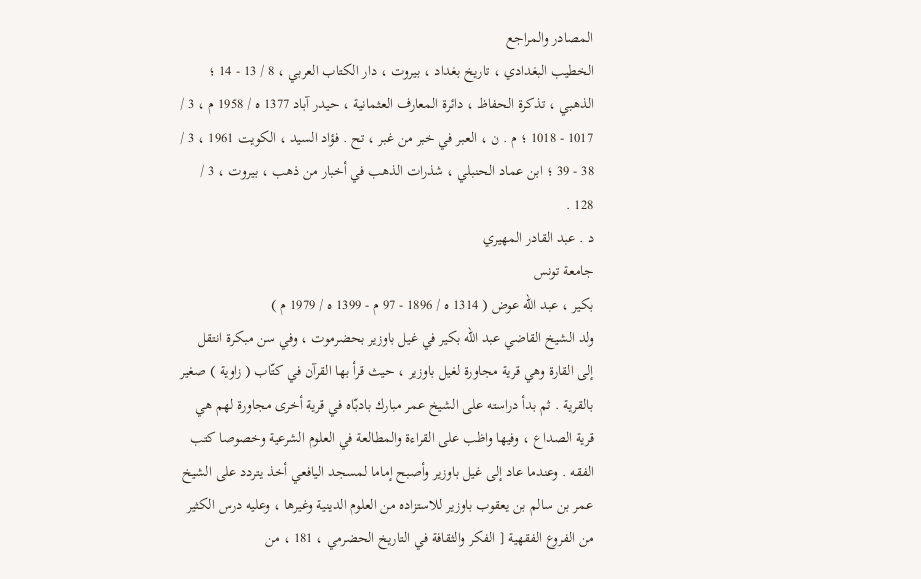المصادر والمراجع
الخطيب البغدادي ، تاريخ بغداد ، بيروت ، دار الكتاب العربي ، 8 / 13 - 14 ؛ الذهبي ، تذكرة الحفاظ ، دائرة المعارف العثمانية ، حيدر آباد 1377 ه / 1958 م ، 3 / 1017 - 1018 ؛ م . ن ، العبر في خبر من غبر ، تح . فؤاد السيد ، الكويت 1961 ، 3 / 38 - 39 ؛ ابن عماد الحنبلي ، شذرات الذهب في أخبار من ذهب ، بيروت ، 3 / 128 .
د . عبد القادر المهيري
جامعة تونس
بكير ، عبد الله عوض ( 1314 ه / 1896 - 97 م - 1399 ه / 1979 م )
ولد الشيخ القاضي عبد الله بكير في غيل باوزير بحضرموت ، وفي سن مبكرة انتقل إلى القارة وهي قرية مجاورة لغيل باوزير ، حيث قرأ بها القرآن في كتّاب ( زاوية ) صغير بالقرية . ثم بدأ دراسته على الشيخ عمر مبارك بادبّاه في قرية أخرى مجاورة لهم هي قرية الصداع ، وفيها واظب على القراءة والمطالعة في العلوم الشرعية وخصوصا كتب الفقه . وعندما عاد إلى غيل باوزير وأصبح إماما لمسجد اليافعي أخذ يتردد على الشيخ عمر بن سالم بن يعقوب باوزير للاستزاده من العلوم الدينية وغيرها ، وعليه درس الكثير من الفروع الفقهية [ الفكر والثقافة في التاريخ الحضرمي ، 181 ، من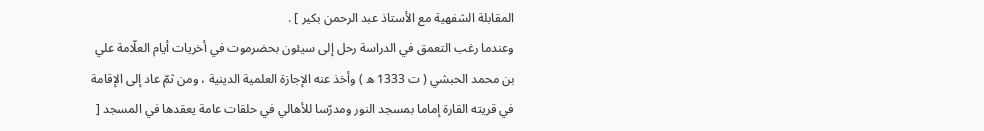المقابلة الشفهية مع الأستاذ عبد الرحمن بكير ] .
وعندما رغب التعمق في الدراسة رحل إلى سيئون بحضرموت في أخريات أيام العلّامة علي بن محمد الحبشي ( ت 1333 ه ) وأخذ عنه الإجازة العلمية الدينية ، ومن ثمّ عاد إلى الإقامة في قريته القارة إماما بمسجد النور ومدرّسا للأهالي في حلقات عامة يعقدها في المسجد [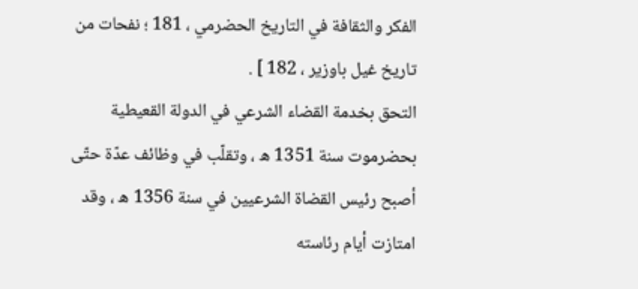الفكر والثقافة في التاريخ الحضرمي ، 181 ؛ نفحات من تاريخ غيل باوزير ، 182 ] .
التحق بخدمة القضاء الشرعي في الدولة القعيطية بحضرموت سنة 1351 ه ، وتقلّب في وظائف عدّة حتّى أصبح رئيس القضاة الشرعيين في سنة 1356 ه ، وقد امتازت أيام رئاسته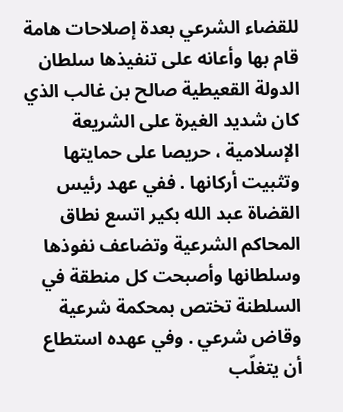للقضاء الشرعي بعدة إصلاحات هامة قام بها وأعانه على تنفيذها سلطان الدولة القعيطية صالح بن غالب الذي كان شديد الغيرة على الشريعة الإسلامية ، حريصا على حمايتها وتثبيت أركانها . ففي عهد رئيس القضاة عبد الله بكير اتسع نطاق المحاكم الشرعية وتضاعف نفوذها وسلطانها وأصبحت كل منطقة في السلطنة تختص بمحكمة شرعية وقاض شرعي . وفي عهده استطاع أن يتغلّب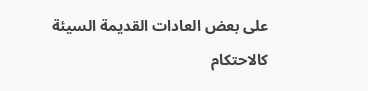على بعض العادات القديمة السيئة كالاحتكام